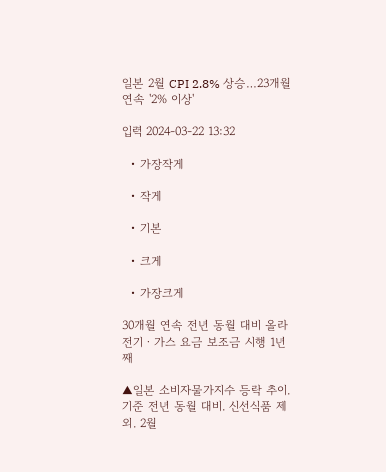일본 2월 CPI 2.8% 상승…23개월 연속 '2% 이상'

입력 2024-03-22 13:32

  • 가장작게

  • 작게

  • 기본

  • 크게

  • 가장크게

30개월 연속 전년 동월 대비 올라
전기ㆍ가스 요금 보조금 시행 1년째

▲일본 소비자물가지수 등락 추이. 기준 전년 동월 대비. 신선식품 제외. 2월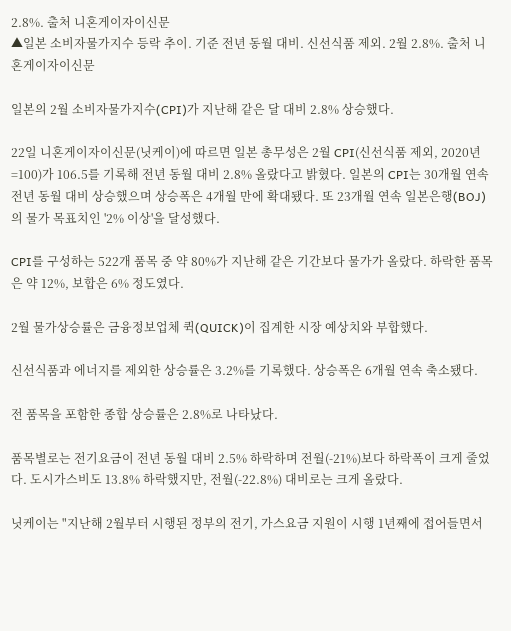2.8%. 출처 니혼게이자이신문
▲일본 소비자물가지수 등락 추이. 기준 전년 동월 대비. 신선식품 제외. 2월 2.8%. 출처 니혼게이자이신문

일본의 2월 소비자물가지수(CPI)가 지난해 같은 달 대비 2.8% 상승했다.

22일 니혼게이자이신문(닛케이)에 따르면 일본 총무성은 2월 CPI(신선식품 제외, 2020년=100)가 106.5를 기록해 전년 동월 대비 2.8% 올랐다고 밝혔다. 일본의 CPI는 30개월 연속 전년 동월 대비 상승했으며 상승폭은 4개월 만에 확대됐다. 또 23개월 연속 일본은행(BOJ)의 물가 목표치인 '2% 이상'을 달성했다.

CPI를 구성하는 522개 품목 중 약 80%가 지난해 같은 기간보다 물가가 올랐다. 하락한 품목은 약 12%, 보합은 6% 정도였다.

2월 물가상승률은 금융정보업체 퀵(QUICK)이 집계한 시장 예상치와 부합했다.

신선식품과 에너지를 제외한 상승률은 3.2%를 기록했다. 상승폭은 6개월 연속 축소됐다.

전 품목을 포함한 종합 상승률은 2.8%로 나타났다.

품목별로는 전기요금이 전년 동월 대비 2.5% 하락하며 전월(-21%)보다 하락폭이 크게 줄었다. 도시가스비도 13.8% 하락했지만, 전월(-22.8%) 대비로는 크게 올랐다.

닛케이는 "지난해 2월부터 시행된 정부의 전기, 가스요금 지원이 시행 1년째에 접어들면서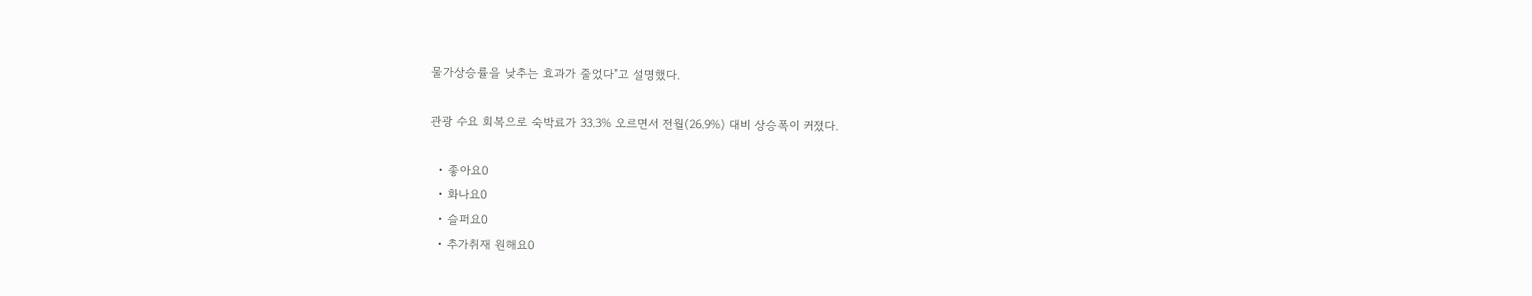물가상승률을 낮추는 효과가 줄었다"고 설명했다.

관광 수요 회복으로 숙박료가 33.3% 오르면서 전월(26.9%) 대비 상승폭이 커졌다.

  • 좋아요0
  • 화나요0
  • 슬퍼요0
  • 추가취재 원해요0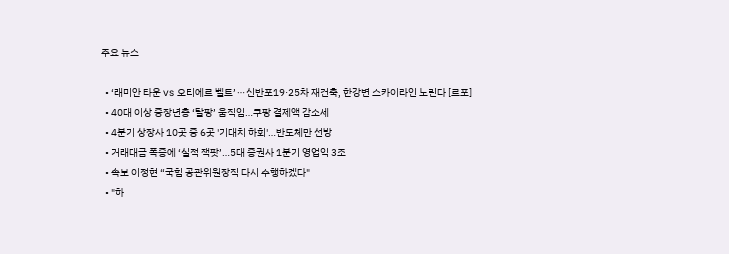주요 뉴스

  • ‘래미안 타운 vs 오티에르 벨트’⋯신반포19·25차 재건축, 한강변 스카이라인 노린다 [르포]
  • 40대 이상 중장년층 ‘탈팡’ 움직임…쿠팡 결제액 감소세
  • 4분기 상장사 10곳 중 6곳 '기대치 하회'…반도체만 선방
  • 거래대금 폭증에 ‘실적 잭팟’…5대 증권사 1분기 영업익 3조
  • 속보 이정현 “국힘 공관위원장직 다시 수행하겠다"
  • "하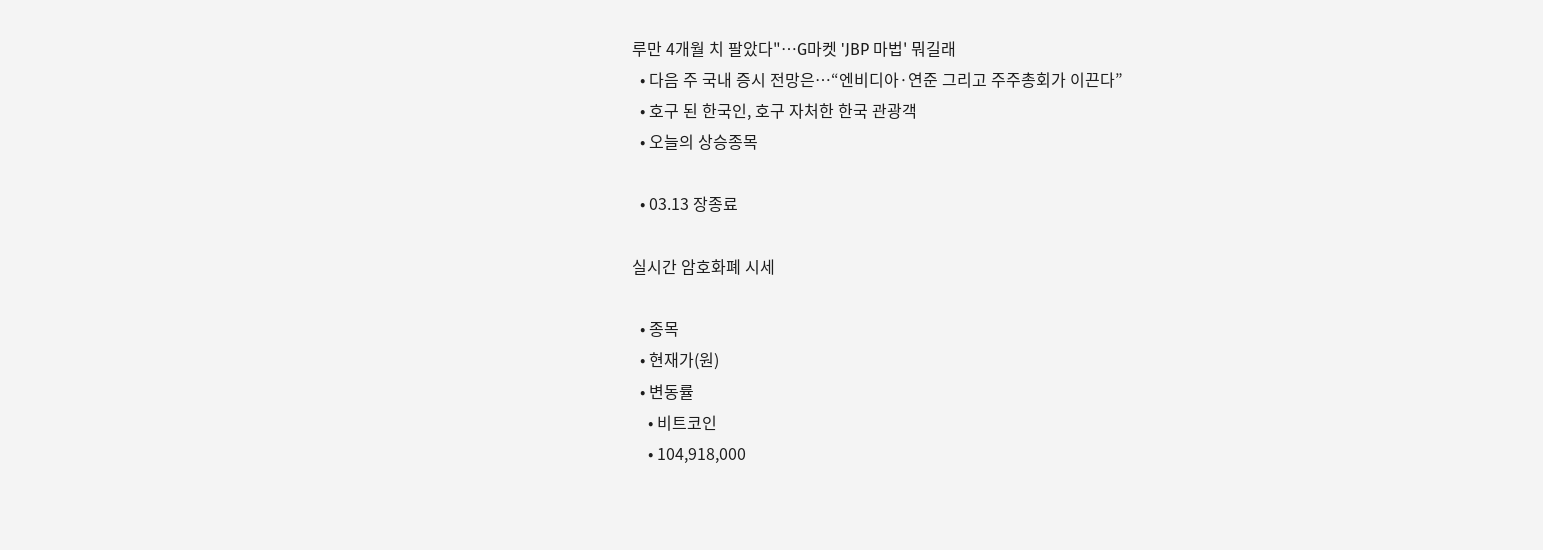루만 4개월 치 팔았다"…G마켓 'JBP 마법' 뭐길래
  • 다음 주 국내 증시 전망은⋯“엔비디아·연준 그리고 주주총회가 이끈다”
  • 호구 된 한국인, 호구 자처한 한국 관광객
  • 오늘의 상승종목

  • 03.13 장종료

실시간 암호화폐 시세

  • 종목
  • 현재가(원)
  • 변동률
    • 비트코인
    • 104,918,000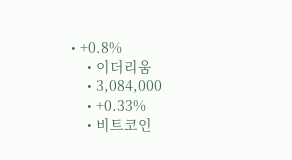• +0.8%
    • 이더리움
    • 3,084,000
    • +0.33%
    • 비트코인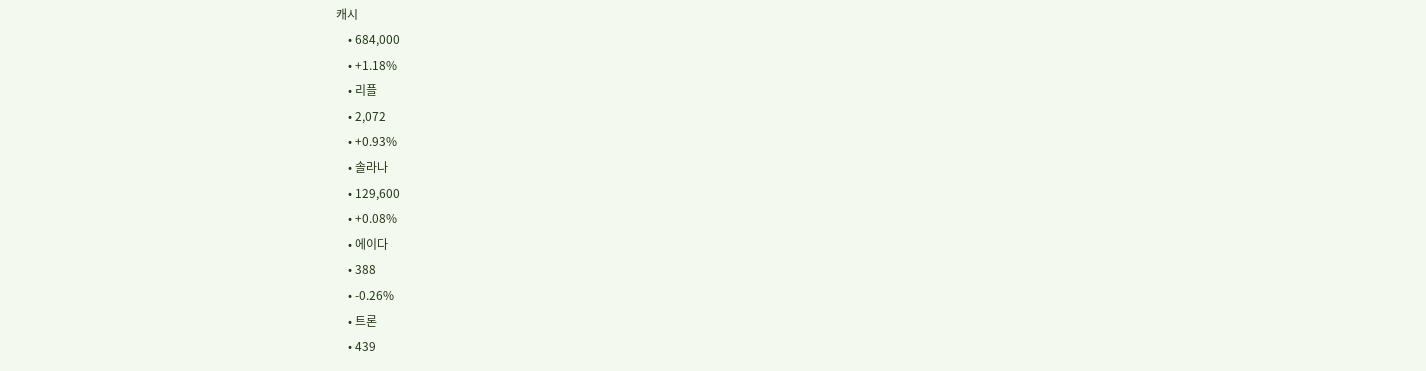캐시
    • 684,000
    • +1.18%
    • 리플
    • 2,072
    • +0.93%
    • 솔라나
    • 129,600
    • +0.08%
    • 에이다
    • 388
    • -0.26%
    • 트론
    • 439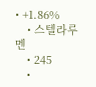• +1.86%
    • 스텔라루멘
    • 245
    •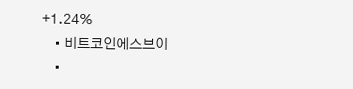+1.24%
    • 비트코인에스브이
    •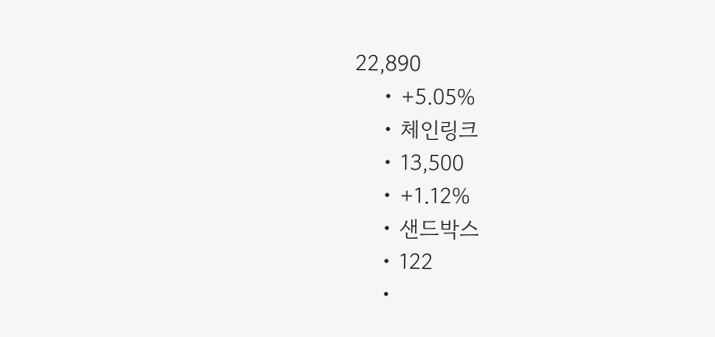22,890
    • +5.05%
    • 체인링크
    • 13,500
    • +1.12%
    • 샌드박스
    • 122
    •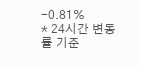-0.81%
* 24시간 변동률 기준